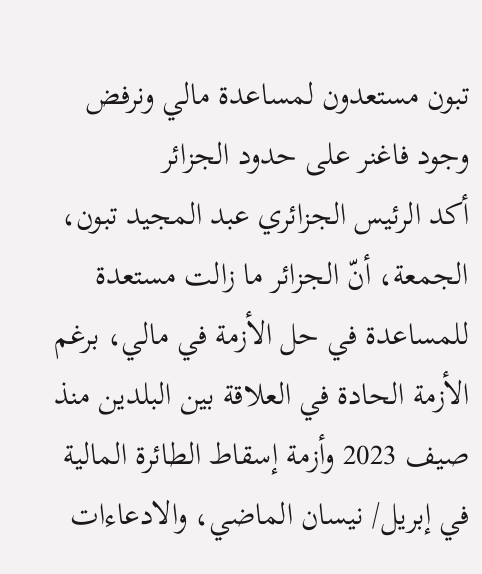تبون مستعدون لمساعدة مالي ونرفض وجود فاغنر على حدود الجزائر
أكد الرئيس الجزائري عبد المجيد تبون، الجمعة، أنّ الجزائر ما زالت مستعدة للمساعدة في حل الأزمة في مالي، برغم الأزمة الحادة في العلاقة بين البلدين منذ صيف 2023 وأزمة إسقاط الطائرة المالية في إبريل/ نيسان الماضي، والادعاءات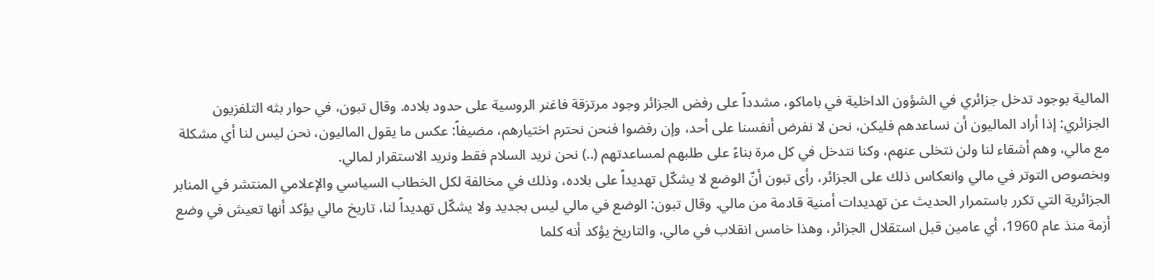المالية بوجود تدخل جزائري في الشؤون الداخلية في باماكو، مشدداً على رفض الجزائر وجود مرتزقة فاغنر الروسية على حدود بلاده. وقال تبون، في حوار بثه التلفزيون الجزائري: إذا أراد الماليون أن نساعدهم فليكن، نحن لا نفرض أنفسنا على أحد، وإن رفضوا فنحن نحترم اختيارهم، مضيفاً: عكس ما يقول الماليون، نحن ليس لنا أي مشكلة مع مالي، وهم أشقاء لنا ولن نتخلى عنهم، وكنا نتدخل في كل مرة بناءً على طلبهم لمساعدتهم (..) نحن نريد السلام فقط ونريد الاستقرار لمالي.
وبخصوص التوتر في مالي وانعكاس ذلك على الجزائر، رأى تبون أنّ الوضع لا يشكّل تهديداً على بلاده، وذلك في مخالفة لكل الخطاب السياسي والإعلامي المنتشر في المنابر الجزائرية التي تكرر باستمرار الحديث عن تهديدات أمنية قادمة من مالي. وقال تبون: الوضع في مالي ليس بجديد ولا يشكّل تهديداً لنا، تاريخ مالي يؤكد أنها تعيش في وضع أزمة منذ عام 1960، أي عامين قبل استقلال الجزائر، وهذا خامس انقلاب في مالي، والتاريخ يؤكد أنه كلما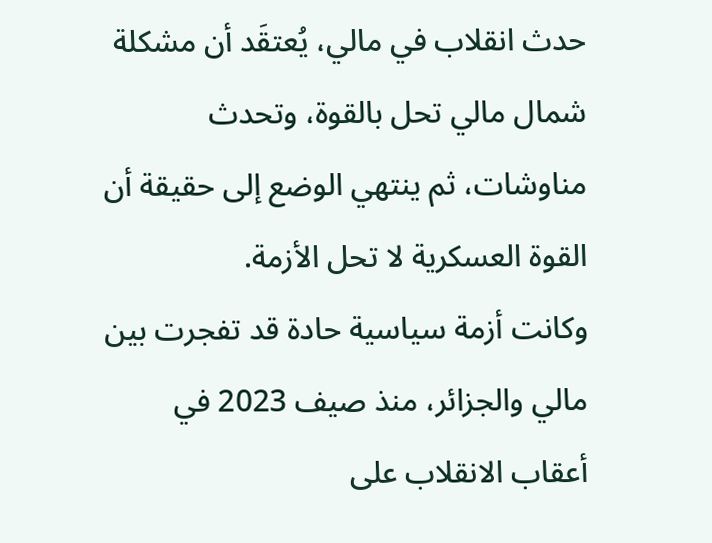حدث انقلاب في مالي، يُعتقَد أن مشكلة شمال مالي تحل بالقوة، وتحدث مناوشات، ثم ينتهي الوضع إلى حقيقة أن القوة العسكرية لا تحل الأزمة.
وكانت أزمة سياسية حادة قد تفجرت بين مالي والجزائر، منذ صيف 2023 في أعقاب الانقلاب على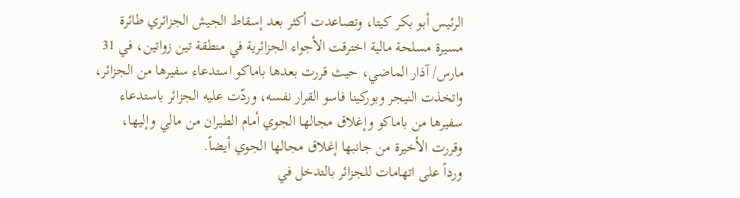الرئيس أبو بكر كيتا، وتصاعدت أكثر بعد إسقاط الجيش الجزائري طائرة مسيرة مسلحة مالية اخترقت الأجواء الجزائرية في منطقة تين زواتين، في 31 مارس/ آذار الماضي، حيث قررت بعدها باماكو استدعاء سفيرها من الجزائر، واتخذت النيجر وبوركينا فاسو القرار نفسه، وردّت عليه الجزائر باستدعاء سفيرها من باماكو وإغلاق مجالها الجوي أمام الطيران من مالي وإليها، وقررت الأخيرة من جانبها إغلاق مجالها الجوي أيضاً.
ورداً على اتهامات للجزائر بالتدخل في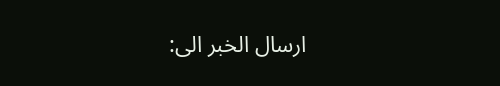ارسال الخبر الى: